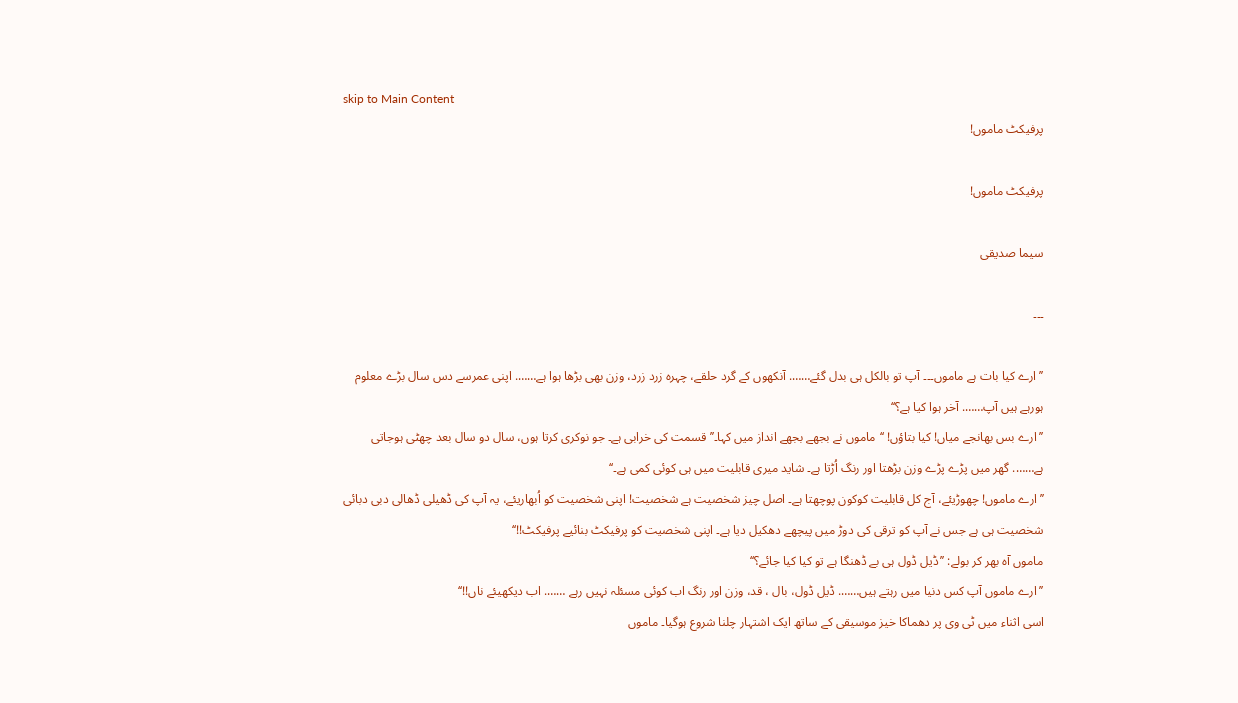skip to Main Content
پرفیکٹ ماموں!

پرفیکٹ ماموں!

سیما صدیقی

۔۔۔

’’ارے کیا بات ہے ماموں۔۔۔ آپ تو بالکل ہی بدل گئے……. آنکھوں کے گرد حلقے، چہرہ زرد زرد، وزن بھی بڑھا ہوا ہے……. اپنی عمرسے دس سال بڑے معلوم ہورہے ہیں آپ……. آخر ہوا کیا ہے؟‘‘
’’ارے بس بھانجے میاں! کیا بتاؤں! ‘‘ماموں نے بجھے بجھے انداز میں کہا۔’’ قسمت کی خرابی ہے۔ جو نوکری کرتا ہوں، سال دو سال بعد چھٹی ہوجاتی ہے……. گھر میں پڑے پڑے وزن بڑھتا اور رنگ اُڑتا ہے۔ شاید میری قابلیت میں ہی کوئی کمی ہے۔‘‘
’’ارے ماموں! چھوڑیئے، آج کل قابلیت کوکون پوچھتا ہے۔ اصل چیز شخصیت ہے شخصیت! اپنی شخصیت کو اُبھاریئے، یہ آپ کی ڈھیلی ڈھالی دبی دبائی شخصیت ہی ہے جس نے آپ کو ترقی کی دوڑ میں پیچھے دھکیل دیا ہے۔ اپنی شخصیت کو پرفیکٹ بنائیے پرفیکٹ!!‘‘
ماموں آہ بھر کر بولے: ’’ڈیل ڈول ہی بے ڈھنگا ہے تو کیا کیا جائے؟‘‘
’’ارے ماموں آپ کس دنیا میں رہتے ہیں……. ڈیل ڈول، بال ، قد، وزن اور رنگ اب کوئی مسئلہ نہیں رہے ……. اب دیکھیئے ناں!!‘‘
اسی اثناء میں ٹی وی پر دھماکا خیز موسیقی کے ساتھ ایک اشتہار چلنا شروع ہوگیا۔ ماموں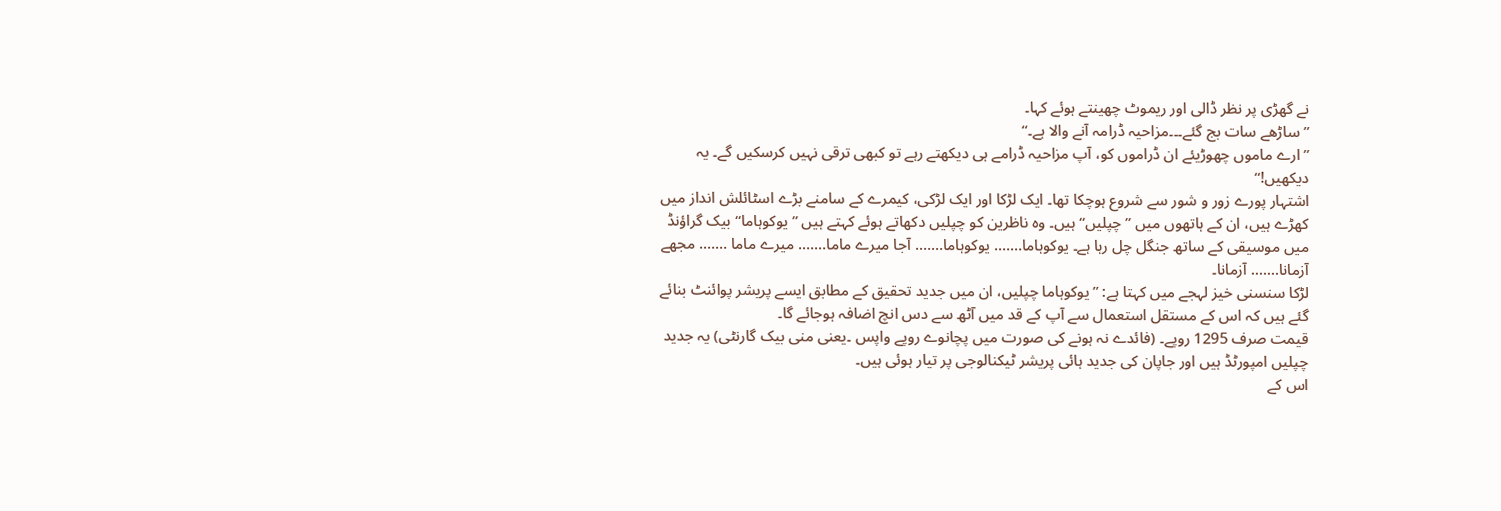نے گھڑی پر نظر ڈالی اور ریموٹ چھینتے ہوئے کہا۔
’’ساڑھے سات بج گئے۔۔۔مزاحیہ ڈرامہ آنے والا ہے۔‘‘
’’ارے ماموں چھوڑیئے ان ڈراموں کو، آپ مزاحیہ ڈرامے ہی دیکھتے رہے تو کبھی ترقی نہیں کرسکیں گے۔ یہ دیکھیں!‘‘
اشتہار پورے زور و شور سے شروع ہوچکا تھا۔ ایک لڑکا اور ایک لڑکی، کیمرے کے سامنے بڑے اسٹائلش انداز میں کھڑے ہیں، ان کے ہاتھوں میں ’’ چپلیں‘‘ ہیں۔ وہ ناظرین کو چپلیں دکھاتے ہوئے کہتے ہیں ’’ یوکوہاما‘‘ بیک گراؤنڈ میں موسیقی کے ساتھ جنگل چل رہا ہے۔ یوکوہاما……. یوکوہاما……. آجا میرے ماما……. میرے ماما ……. مجھے آزمانا……. آزمانا۔
لڑکا سنسنی خیز لہجے میں کہتا ہے: ’’یوکوہاما چپلیں، ان میں جدید تحقیق کے مطابق ایسے پریشر پوائنٹ بنائے گئے ہیں کہ اس کے مستقل استعمال سے آپ کے قد میں آٹھ سے دس انچ اضافہ ہوجائے گا۔
قیمت صرف 1295 روپے۔ (فائدے نہ ہونے کی صورت میں پچانوے روپے واپس ۔یعنی منی بیک گارنٹی) یہ جدید چپلیں امپورٹڈ ہیں اور جاپان کی جدید ہائی پریشر ٹیکنالوجی پر تیار ہوئی ہیں۔
اس کے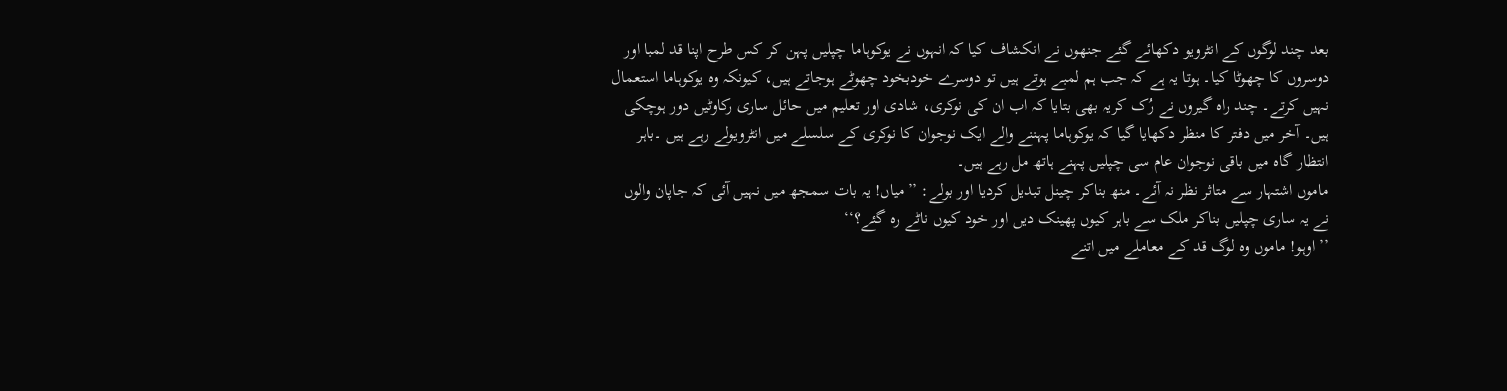بعد چند لوگوں کے انٹرویو دکھائے گئے جنھوں نے انکشاف کیا کہ انہوں نے یوکوہاما چپلیں پہن کر کس طرح اپنا قد لمبا اور دوسروں کا چھوٹا کیا۔ ہوتا یہ ہے کہ جب ہم لمبے ہوتے ہیں تو دوسرے خودبخود چھوٹے ہوجاتے ہیں، کیونکہ وہ یوکوہاما استعمال نہیں کرتے۔ چند راہ گیروں نے رُک کریہ بھی بتایا کہ اب ان کی نوکری، شادی اور تعلیم میں حائل ساری رکاوٹیں دور ہوچکی ہیں۔ آخر میں دفتر کا منظر دکھایا گیا کہ یوکوہاما پہننے والے ایک نوجوان کا نوکری کے سلسلے میں انٹرویولے رہے ہیں ۔باہر انتظار گاہ میں باقی نوجوان عام سی چپلیں پہنے ہاتھ مل رہے ہیں۔
ماموں اشتہار سے متاثر نظر نہ آئے۔ منھ بناکر چینل تبدیل کردیا اور بولے: ’’میاں! یہ بات سمجھ میں نہیں آئی کہ جاپان والوں نے یہ ساری چپلیں بناکر ملک سے باہر کیوں پھینک دیں اور خود کیوں ناٹے رہ گئے؟‘‘
’’اوہو! ماموں وہ لوگ قد کے معاملے میں اتنے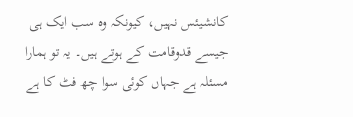کانشیئس نہیں، کیونکہ وہ سب ایک ہی جیسے قدوقامت کے ہوتے ہیں۔ یہ تو ہمارا مسئلہ ہے جہاں کوئی سوا چھ فٹ کا ہے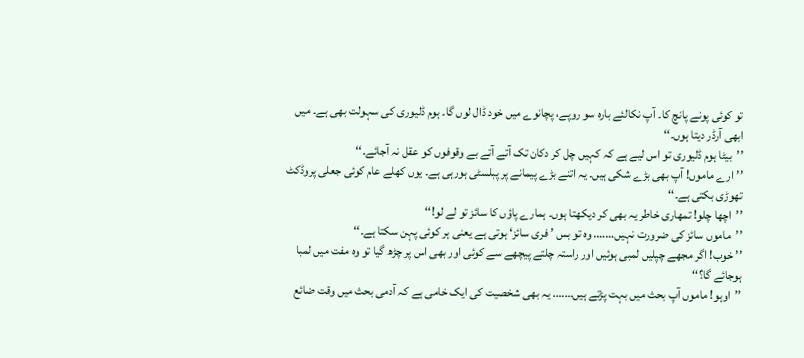تو کوئی پونے پانچ کا۔ آپ نکالئے بارہ سو روپے، پچانوے میں خود ڈال لوں گا۔ ہوم ڈلیوری کی سہولت بھی ہے۔ میں ابھی آرڈر دیتا ہوں۔‘‘
’’بیٹا ہوم ڈلیوری تو اس لیے ہے کہ کہیں چل کر دکان تک آتے آتے بے وقوفوں کو عقل نہ آجائے۔‘‘
’’ارے ماموں! آپ بھی بڑے شکی ہیں۔ یہ اتنے بڑے پیمانے پر پبلسٹی ہورہی ہے۔ یوں کھلے عام کوئی جعلی پروڈکٹ تھوڑی بکتی ہے۔‘‘
’’اچھا چلو! تمھاری خاطر یہ بھی کر دیکھتا ہوں۔ ہمارے پاؤں کا سائز تو لے لو!‘‘
’’ماموں سائز کی ضرورت نہیں……. وہ تو بس ’ فری سائز‘ ہوتی ہے یعنی ہر کوئی پہن سکتا ہے۔‘‘
’’ خوب! اگر مجھے چپلیں لمبی ہوئیں اور راستہ چلتے پیچھے سے کوئی اور بھی اس پر چڑھ گیا تو وہ مفت میں لمبا ہوجائے گا؟‘‘
’’اوہو! ماموں آپ بحث میں بہت پڑتے ہیں……. یہ بھی شخصیت کی ایک خامی ہے کہ آدمی بحث میں وقت ضائع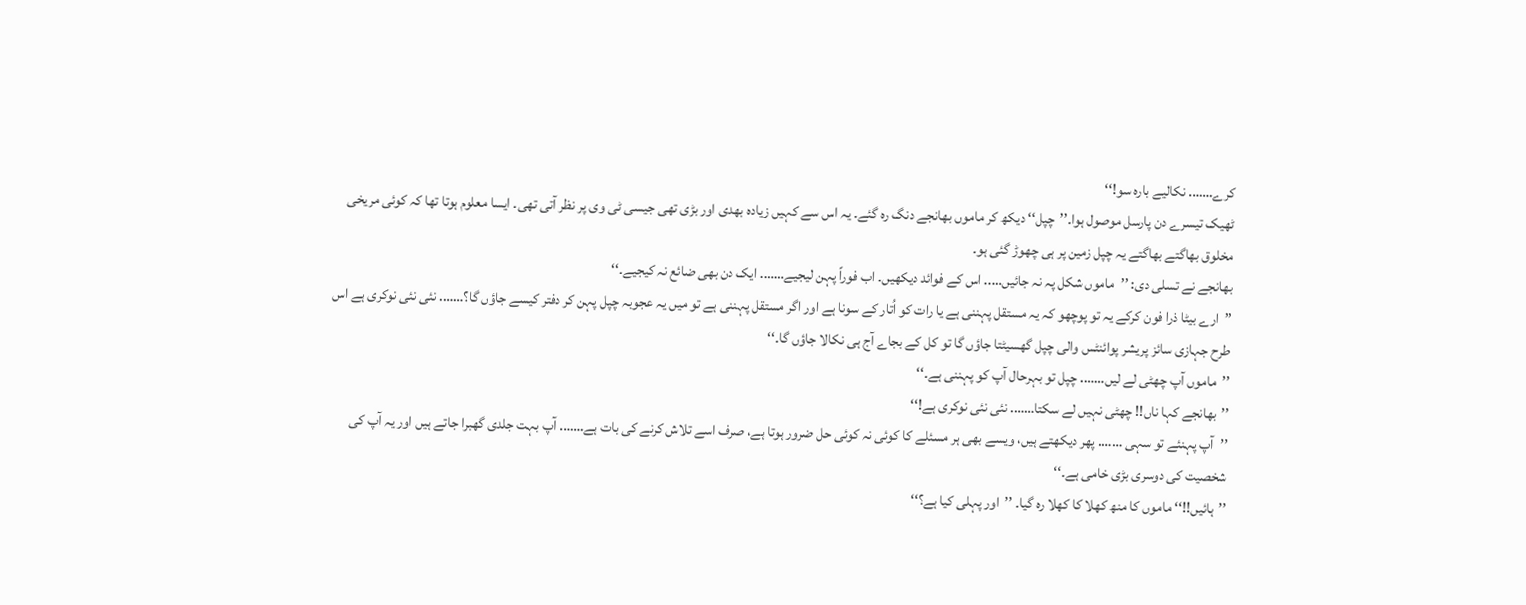کرے……. نکالیے بارہ سو!‘‘
ٹھیک تیسرے دن پارسل موصول ہوا۔’’چپل‘‘ دیکھ کر ماموں بھانجے دنگ رہ گئے۔ یہ اس سے کہیں زیادہ بھدی اور بڑی تھی جیسی ٹی وی پر نظر آتی تھی۔ ایسا معلوم ہوتا تھا کہ کوئی مریخی مخلوق بھاگتے بھاگتے یہ چپل زمین پر ہی چھوڑ گئی ہو۔
بھانجے نے تسلی دی: ’’ماموں شکل پہ نہ جائیں….. اس کے فوائد دیکھیں۔ اب فوراً پہن لیجیے……. ایک دن بھی ضائع نہ کیجیے۔‘‘
’’ارے بیٹا ذرا فون کرکے یہ تو پوچھو کہ یہ مستقل پہننی ہے یا رات کو اُتار کے سونا ہے اور اگر مستقل پہننی ہے تو میں یہ عجوبہ چپل پہن کر دفتر کیسے جاؤں گا؟……. نئی نئی نوکری ہے اس طرح جہازی سائز پریشر پوائنٹس والی چپل گھسیٹتا جاؤں گا تو کل کے بجاے آج ہی نکالا جاؤں گا۔‘‘
’’ماموں آپ چھٹی لے لیں……. چپل تو بہرحال آپ کو پہننی ہے۔‘‘
’’بھانجے کہا ناں!! چھٹی نہیں لے سکتا……. نئی نئی نوکری ہے!‘‘
’’آپ پہنئے تو سہی ……. پھر دیکھتے ہیں، ویسے بھی ہر مسئلے کا کوئی نہ کوئی حل ضرور ہوتا ہے، صرف اسے تلاش کرنے کی بات ہے……. آپ بہت جلدی گھبرا جاتے ہیں اور یہ آپ کی شخصیت کی دوسری بڑی خامی ہے۔‘‘
’’ہائیں!!‘‘ ماموں کا منھ کھلا کا کھلا رہ گیا۔ ’’اور پہلی کیا ہے؟‘‘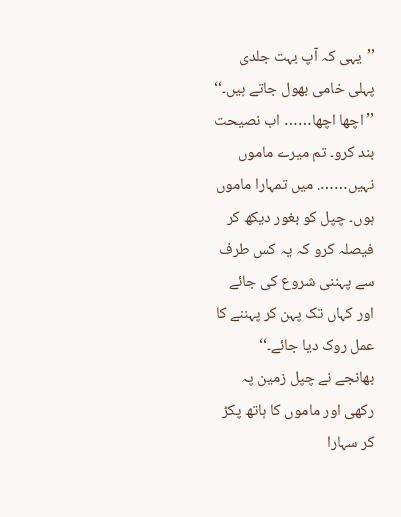’’یہی کہ آپ بہت جلدی پہلی خامی بھول جاتے ہیں۔‘‘
’’اچھا اچھا…… اب نصیحت بند کرو۔ تم میرے ماموں نہیں……. میں تمہارا ماموں ہوں۔ چپل کو بغور دیکھ کر فیصلہ کرو کہ یہ کس طرف سے پہننی شروع کی جائے اور کہاں تک پہن کر پہننے کا عمل روک دیا جائے۔‘‘
بھانجے نے چپل زمین پہ رکھی اور ماموں کا ہاتھ پکڑ کر سہارا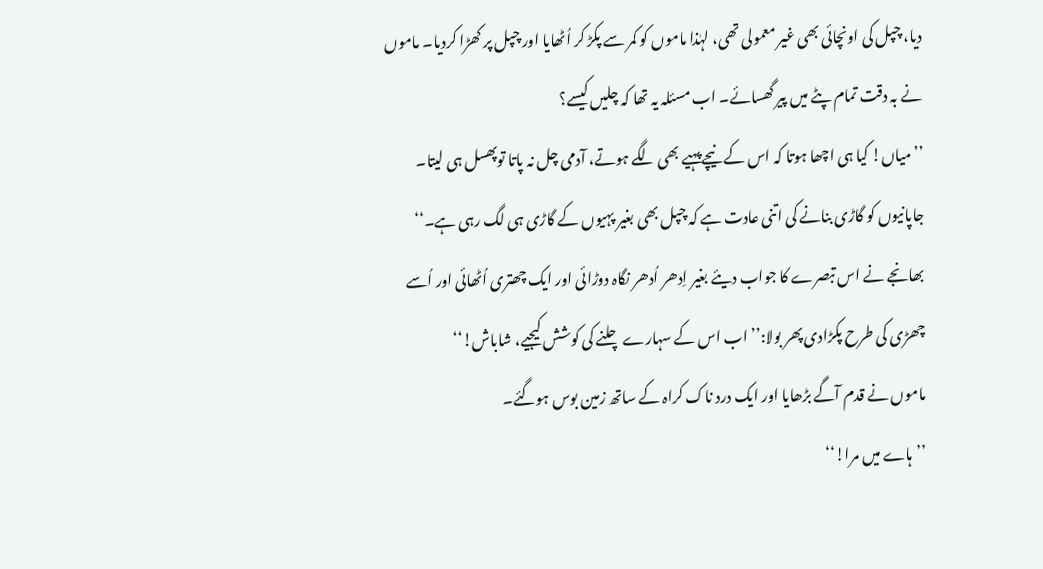دیا، چپل کی اونچائی بھی غیر معمولی تھی، لہٰذا ماموں کو کمر سے پکڑ کر اُٹھایا اور چپل پر کھڑا کردیا۔ ماموں نے بہ دقت تمام پٹے میں پیر گھسائے۔ اب مسئلہ یہ تھا کہ چلیں کیسے؟
’’میاں! کیا ہی اچھا ہوتا کہ اس کے نیچے پہیے بھی لگے ہوتے، آدمی چل نہ پاتا توپھسل ہی لیتا۔ جاپانیوں کو گاڑی بنانے کی اتنی عادت ہے کہ چپل بھی بغیر پہیوں کے گاڑی ہی لگ رہی ہے۔‘‘
بھانجے نے اس تبصرے کا جواب دیئے بغیر اِدھر اُدھر نگاہ دوڑائی اور ایک چھتری اُٹھائی اور اُسے چھڑی کی طرح پکڑادی پھر بولا:’’ اب اس کے سہارے چلنے کی کوشش کیجیے، شاباش!‘‘
ماموں نے قدم آگے بڑھایا اور ایک درد ناک کراہ کے ساتھ زمین بوس ہوگئے۔
’’ہاے میں مرا!‘‘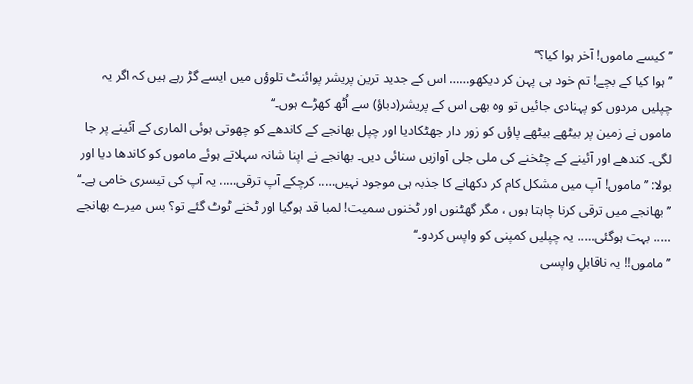’’کیسے ماموں! آخر ہوا کیا؟‘‘
’’ہوا کیا کے بچے! تم خود ہی پہن کر دیکھو…… اس کے جدید ترین پریشر پوائنٹ تلوؤں میں ایسے گڑ رہے ہیں کہ اگر یہ چپلیں مردوں کو پہنادی جائیں تو وہ بھی اس کے پریشر(دباؤ) سے اُٹھ کھڑے ہوں۔‘‘
ماموں نے زمین پر بیٹھے بیٹھے پاؤں کو زور دار جھٹکادیا اور چپل بھانجے کے کاندھے کو چھوتی ہوئی الماری کے آئینے پر جا لگی۔ کندھے اور آئینے کے چٹخنے کی ملی جلی آوازیں سنائی دیں۔ بھانجے نے اپنا شانہ سہلاتے ہوئے ماموں کو کاندھا دیا اور بولا: ’’ماموں! آپ میں مشکل کام کر دکھانے کا جذبہ ہی موجود نہیں….. کرچکے آپ ترقی….. یہ آپ کی تیسری خامی ہے۔‘‘
’’بھانجے میں ترقی کرنا چاہتا ہوں ، مگر گھٹنوں اور ٹخنوں سمیت! لمبا قد ہوگیا اور ٹخنے ٹوٹ گئے تو؟ بس میرے بھانجے ….. بہت ہوگئی….. یہ چپلیں کمپنی کو واپس کردو۔‘‘
’’ماموں!! یہ ناقابلِ واپسی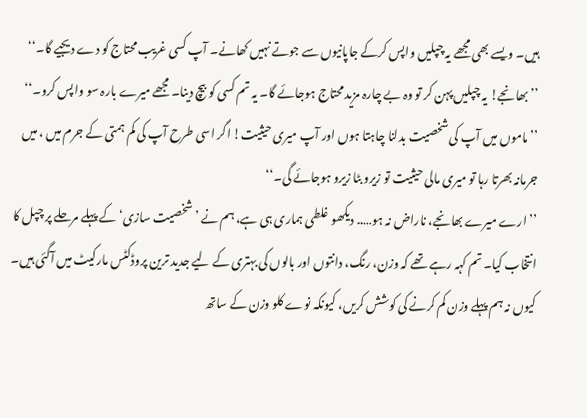ہیں۔ ویسے بھی مجھے یہ چپلیں واپس کرکے جاپانیوں سے جوتے نہیں کھانے۔ آپ کسی غریب محتاج کو دے دیجیے گا۔‘‘
’’بھانجے! یہ چپلیں پہن کر تو وہ بے چارہ مزید محتاج ہوجائے گا۔ یہ تم کسی کو بیچ دینا۔ مجھے میرے بارہ سو واپس کرو۔‘‘
’’ماموں میں آپ کی شخصیت بدلنا چاہتا ہوں اور آپ میری حیثیت! اگر اسی طرح آپ کی کم ہمتی کے جرم میں ، میں جرمانہ بھرتا رہا تو میری مالی حیثیت تو زیرو بٹا زیرو ہوجائے گی۔‘‘
’’ارے میرے بھانجے، ناراض نہ ہو….. دیکھو غلطی ہماری ہی ہے، ہم نے ’ شخصیت سازی‘ کے پہلے مرحلے پر چپل کا انتخاب کیا۔ تم کہہ رہے تھے کہ وزن، رنگ، دانتوں اور بالوں کی بہتری کے لیے جدید ترین پروڈکٹس مارکیٹ میں آگئی ہیں۔ کیوں نہ ہم پہلے وزن کم کرنے کی کوشش کریں، کیونکہ نوے کلو وزن کے ساتھ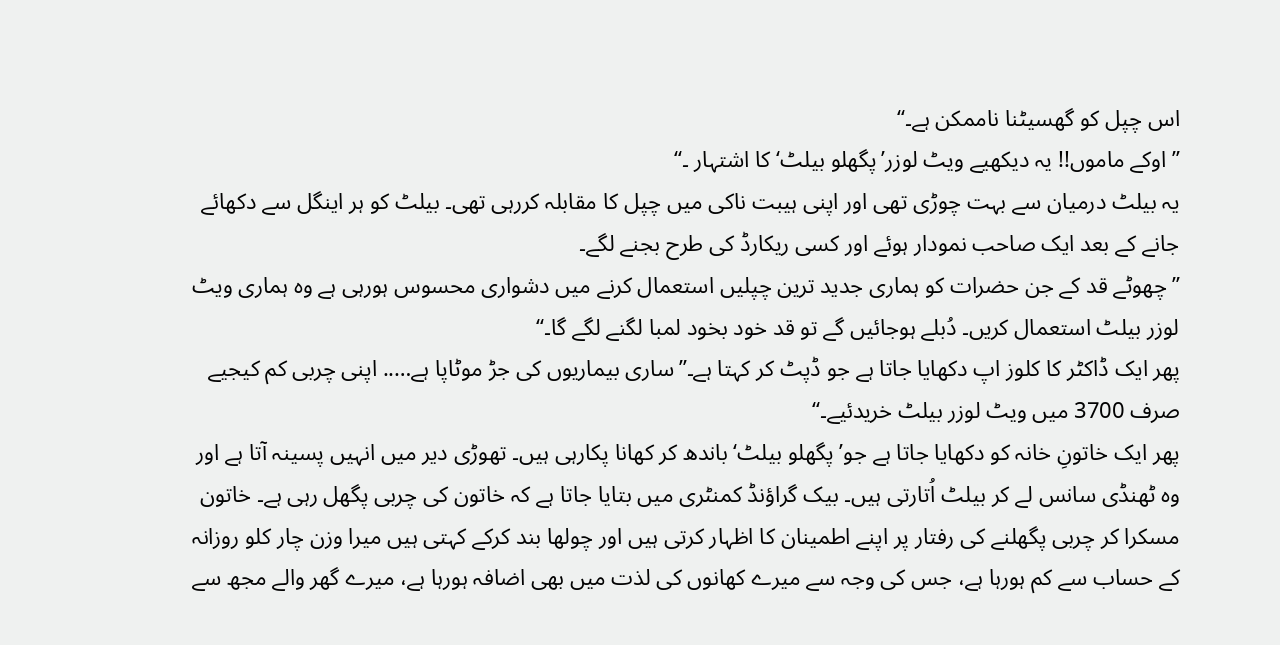اس چپل کو گھسیٹنا ناممکن ہے۔‘‘
’’اوکے ماموں!! یہ دیکھیے ویٹ لوزر’پگھلو بیلٹ‘ کا اشتہار ۔‘‘
یہ بیلٹ درمیان سے بہت چوڑی تھی اور اپنی ہیبت ناکی میں چپل کا مقابلہ کررہی تھی۔ بیلٹ کو ہر اینگل سے دکھائے جانے کے بعد ایک صاحب نمودار ہوئے اور کسی ریکارڈ کی طرح بجنے لگے۔
’’چھوٹے قد کے جن حضرات کو ہماری جدید ترین چپلیں استعمال کرنے میں دشواری محسوس ہورہی ہے وہ ہماری ویٹ لوزر بیلٹ استعمال کریں۔ دُبلے ہوجائیں گے تو قد خود بخود لمبا لگنے لگے گا۔‘‘
پھر ایک ڈاکٹر کا کلوز اپ دکھایا جاتا ہے جو ڈپٹ کر کہتا ہے۔’’ساری بیماریوں کی جڑ موٹاپا ہے….. اپنی چربی کم کیجیے صرف 3700 میں ویٹ لوزر بیلٹ خریدئیے۔‘‘
پھر ایک خاتونِ خانہ کو دکھایا جاتا ہے جو’ پگھلو بیلٹ‘ باندھ کر کھانا پکارہی ہیں۔ تھوڑی دیر میں انہیں پسینہ آتا ہے اور وہ ٹھنڈی سانس لے کر بیلٹ اُتارتی ہیں۔ بیک گراؤنڈ کمنٹری میں بتایا جاتا ہے کہ خاتون کی چربی پگھل رہی ہے۔ خاتون مسکرا کر چربی پگھلنے کی رفتار پر اپنے اطمینان کا اظہار کرتی ہیں اور چولھا بند کرکے کہتی ہیں میرا وزن چار کلو روزانہ کے حساب سے کم ہورہا ہے، جس کی وجہ سے میرے کھانوں کی لذت میں بھی اضافہ ہورہا ہے، میرے گھر والے مجھ سے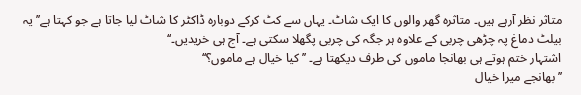متاثر نظر آرہے ہیں۔ متاثرہ گھر والوں کا ایک شاٹ۔ یہاں سے کٹ کرکے دوبارہ ڈاکٹر کا شاٹ لیا جاتا ہے جو کہتا ہے’’ یہ بیلٹ دماغ پہ چڑھی چربی کے علاوہ ہر جگہ کی چربی پگھلا سکتی ہے۔ آج ہی خریدیں۔‘‘
اشتہار ختم ہوتے ہی بھانجا ماموں کی طرف دیکھتا ہے۔ ’’کیا خیال ہے ماموں؟‘‘
’’بھانجے میرا خیال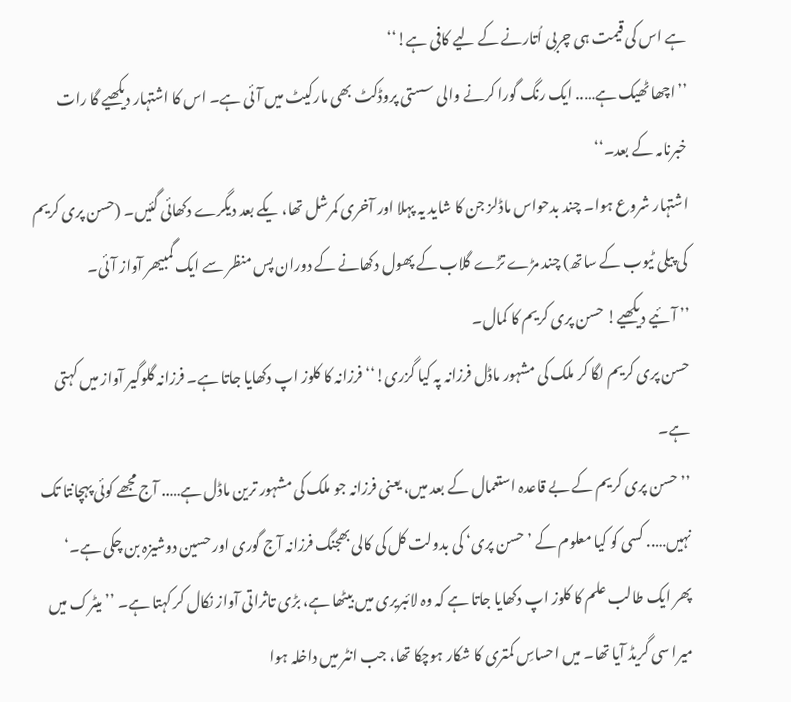ہے اس کی قیمت ہی چربی اُتارنے کے لیے کافی ہے!‘‘
’’اچھا ٹھیک ہے….. ایک رنگ گورا کرنے والی سستی پروڈکٹ بھی مارکیٹ میں آئی ہے۔ اس کا اشتہار دیکھیے گا رات خبرنامہ کے بعد۔‘‘
اشتہار شروع ہوا۔ چند بدحواس ماڈلز جن کا شاید یہ پہلا اور آخری کمرشل تھا، یکے بعد دیگرے دکھائی گئیں۔ (حسن پری کریم کی پیلی ٹیوب کے ساتھ) چند مڑے تڑے گلاب کے پھول دکھانے کے دوران پس منظر سے ایک گمبیھر آواز آئی۔
’’ آئیے دیکھیے! حسن پری کریم کا کمال۔
حسن پری کریم لگا کر ملک کی مشہور ماڈل فرزانہ پہ کیا گزری!‘‘ فرزانہ کا کلوز اپ دکھایا جاتا ہے۔ فرزانہ گلوگیر آواز میں کہتی ہے۔
’’حسن پری کریم کے بے قاعدہ استعمال کے بعد میں، یعنی فرزانہ جو ملک کی مشہور ترین ماڈل ہے….. آج مجھے کوئی پہچانتا تک نہیں….. کسی کو کیا معلوم کے ’ حسن پری‘ کی بدولت کل کی کالی بھجنگ فرزانہ آج گوری اور حسین دوشیزہ بن چکی ہے۔‘
پھر ایک طالب علم کا کلوز اپ دکھایا جاتا ہے کہ وہ لائبریری میں بیٹھا ہے، بڑی تاثراتی آواز نکال کر کہتا ہے۔ ’’ میٹرک میں میرا سی گریڈ آیا تھا۔ میں احساسِ کمتری کا شکار ہوچکا تھا، جب انٹر میں داخلہ ہوا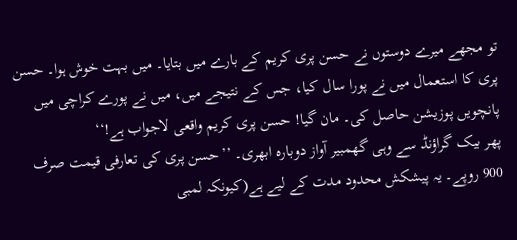تو مجھے میرے دوستوں نے حسن پری کریم کے بارے میں بتایا۔ میں بہت خوش ہوا۔ حسن پری کا استعمال میں نے پورا سال کیا، جس کے نتیجے میں، میں نے پورے کراچی میں پانچویں پوزیشن حاصل کی۔ مان گیا! حسن پری کریم واقعی لاجواب ہے!‘‘
پھر بیک گراؤنڈ سے وہی گھمبیر آواز دوبارہ ابھری۔ ’’حسن پری کی تعارفی قیمت صرف 900 روپے۔ یہ پیشکش محدود مدت کے لیے ہے(کیونکہ لمبی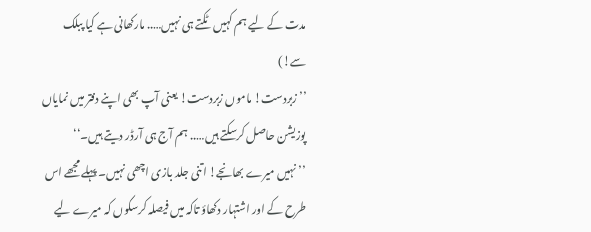مدت کے لیے ہم کہیں ٹکتے ہی نہیں….. مارکھانی ہے کیا پبلک سے!)
’’زبردست! ماموں زبردست! یعنی آپ بھی اپنے دفتر میں نمایاں پوزیشن حاصل کرسکتے ہیں….. ہم آج ہی آرڈر دیتے ہیں۔‘‘
’’نہیں میرے بھانجے! اتنی جلد بازی اچھی نہیں۔ پہلے مجھے اس طرح کے اور اشتہار دکھاؤ تاکہ میں فیصلہ کرسکوں کہ میرے لیے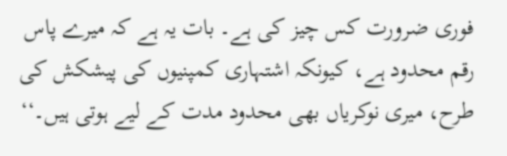فوری ضرورت کس چیز کی ہے۔ بات یہ ہے کہ میرے پاس رقم محدود ہے، کیونکہ اشتہاری کمپنیوں کی پیشکش کی طرح، میری نوکریاں بھی محدود مدت کے لیے ہوتی ہیں۔‘‘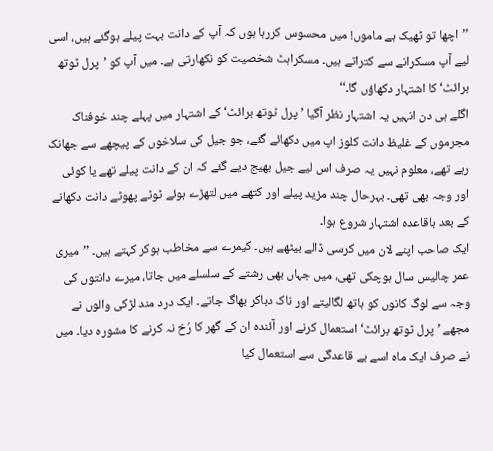’’اچھا تو ٹھیک ہے ماموں! میں محسوس کررہا ہوں کہ آپ کے دانت بہت پیلے ہوگئے ہیں، اسی لیے آپ مسکرانے سے کتراتے ہیں۔ مسکراہٹ شخصیت کو نکھارتی ہے۔ میں آپ کو ’پرل ٹوتھ برائٹ‘ کا اشتہار دکھاؤں گا۔‘‘
اگلے ہی دن انہیں یہ اشتہار نظر آگیا ’ پرل ٹوتھ برائٹ‘ کے اشتہار میں پہلے چند خوفناک مجرموں کے غلیظ دانت کلوز اپ میں دکھائے گئے، جو جیل کی سلاخوں کے پیچھے سے جھانک رہے تھے، معلوم نہیں یہ صرف اس لیے جیل بھیج دیے گئے کہ ان کے دانت پیلے تھے یا کوئی اور وجہ بھی تھی۔ بہرحال چند مزید پیلے اور کتھے میں لتھڑے ہوئے ٹوٹے پھوٹے دانت دکھانے کے بعد باقاعدہ اشتہار شروع ہوا۔
ایک صاحب اپنے لان میں کرسی ڈالے بیٹھے ہیں۔ کیمرے سے مخاطب ہوکر کہتے ہیں۔ ’’میری عمر چالیس سال ہوچکی تھی، میں جہاں بھی رشتے کے سلسلے میں جاتا، میرے دانتوں کی وجہ سے لوگ کانوں کو ہاتھ لگالیتے اور ناک دباکر بھاگ جاتے۔ ایک درد مند لڑکی والوں نے مجھے ’ پرل ٹوتھ برائٹ‘ استعمال کرنے اور آئندہ ان کے گھر کا رُخ نہ کرنے کا مشورہ دیا۔ میں نے صرف ایک ماہ اسے بے قاعدگی سے استعمال کیا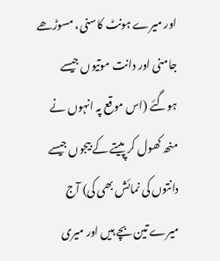اور میرے ہونٹ کاسنی، مسوڑھے جامنی اور دانت موتیوں جیسے ہوگئے (اس موقع پہ انہوں نے منھ کھول کر پپیتے کے بیجوں جیسے دانتوں کی نمائش بھی کی) آج میرے تین بچے ہیں اور میری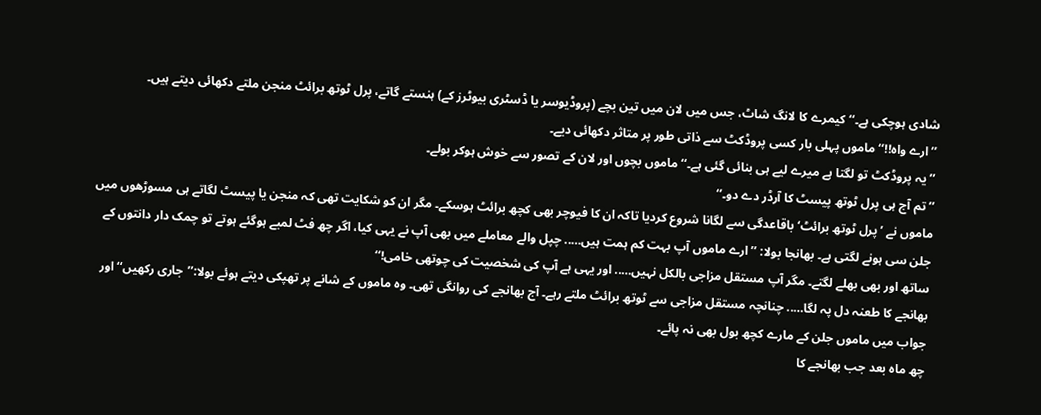شادی ہوچکی ہے۔‘‘ کیمرے کا لانگ شاٹ، جس میں لان میں تین بچے (پروڈیوسر یا ڈسٹری بیوٹرز کے) ہنستے گاتے، پرل ٹوتھ برائٹ منجن ملتے دکھائی دیتے ہیں۔
’’ارے واہ!!‘‘ ماموں پہلی بار کسی پروڈکٹ سے ذاتی طور پر متاثر دکھائی دیے۔
’’یہ پروڈکٹ تو لگتا ہے میرے لیے ہی بنائی گئی ہے۔‘‘ ماموں بچوں اور لان کے تصور سے خوش ہوکر بولے۔
’’تم آج ہی پرل ٹوتھ پیسٹ کا آرڈر دے دو۔‘‘
ماموں نے ’ پرل ٹوتھ برائٹ‘ باقاعدگی سے لگانا شروع کردیا تاکہ ان کا فیوچر بھی کچھ برائٹ ہوسکے۔ مگر ان کو شکایت تھی کہ منجن یا پیسٹ لگاتے ہی مسوڑھوں میں جلن سی ہونے لگتی ہے۔ بھانجا بولا: ’’ارے ماموں آپ بہت کم ہمت ہیں….. چپل والے معاملے میں بھی آپ نے یہی کیا، اگر چھ فٹ لمبے ہوگئے ہوتے تو چمک دار دانتوں کے ساتھ اور بھی بھلے لگتے۔ مگر آپ مستقل مزاجی بالکل نہیں….. اور یہی ہے آپ کی شخصیت کی چوتھی خامی!‘‘
بھانجے کا طعنہ دل پہ لگا….. چنانچہ مستقل مزاجی سے ٹوتھ برائٹ ملتے رہے۔ آج بھانجے کی روانگی تھی۔ وہ ماموں کے شانے پر تھپکی دیتے ہوئے بولا:’’جاری رکھیں‘‘ اور جواب میں ماموں جلن کے مارے کچھ بول بھی نہ پائے۔
چھ ماہ بعد جب بھانجے کا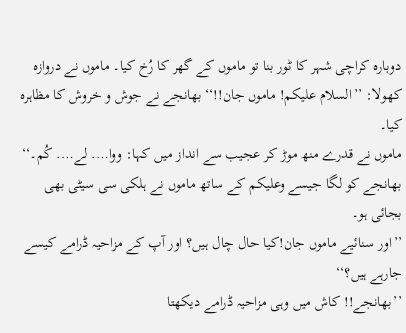دوبارہ کراچی شہر کا ٹور بنا تو ماموں کے گھر کا رُخ کیا۔ ماموں نے دروازہ کھولا: ’’السلام علیکم! ماموں جان!!‘‘ بھانجے نے جوش و خروش کا مظاہرہ کیا۔
ماموں نے قدرے منھ موڑ کر عجیب سے انداز میں کہا: ووا…. لے…. کُم۔‘‘ بھانجے کو لگا جیسے وعلیکم کے ساتھ ماموں نے ہلکی سی سیٹی بھی بجائی ہو۔
’’اور سنائیے ماموں جان!کیا حال چال ہیں؟ اور آپ کے مزاحیہ ڈرامے کیسے جارہے ہیں؟‘‘
’’بھانجے!! کاش میں وہی مزاحیہ ڈرامے دیکھتا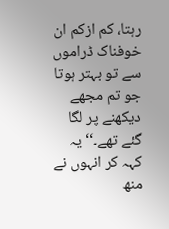رہتا، کم ازکم ان خوفناک ڈراموں سے تو بہتر ہوتا جو تم مجھے دیکھنے پر لگا گئے تھے۔‘‘ یہ کہہ کر انہوں نے منھ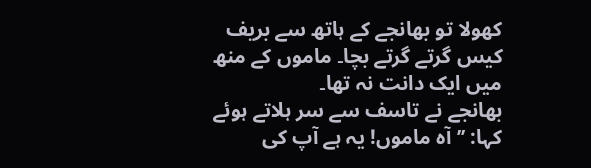کھولا تو بھانجے کے ہاتھ سے بریف کیس گرتے گرتے بچا۔ ماموں کے منھ میں ایک دانت نہ تھا۔
بھانجے نے تاسف سے سر ہلاتے ہوئے کہا: ’’آہ ماموں! یہ ہے آپ کی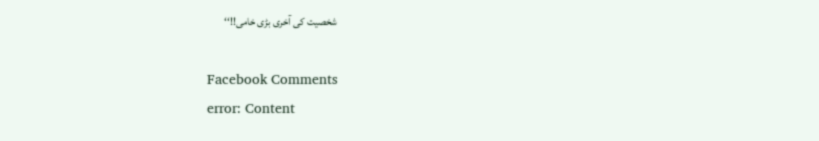شخصیت کی آخری بڑی خامی!!‘‘

Facebook Comments
error: Content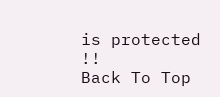is protected !!
Back To Top